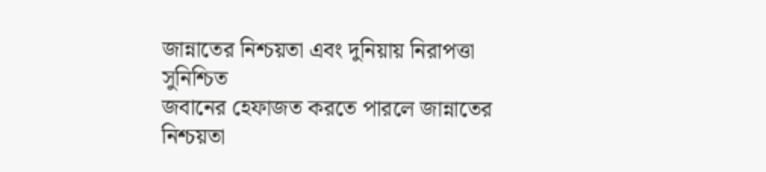জান্নাতের নিশ্চয়তা এবং দুনিয়ায় নিরাপত্তা সুনিশ্চিত
জবানের হেফাজত করতে পারলে জান্নাতের নিশ্চয়তা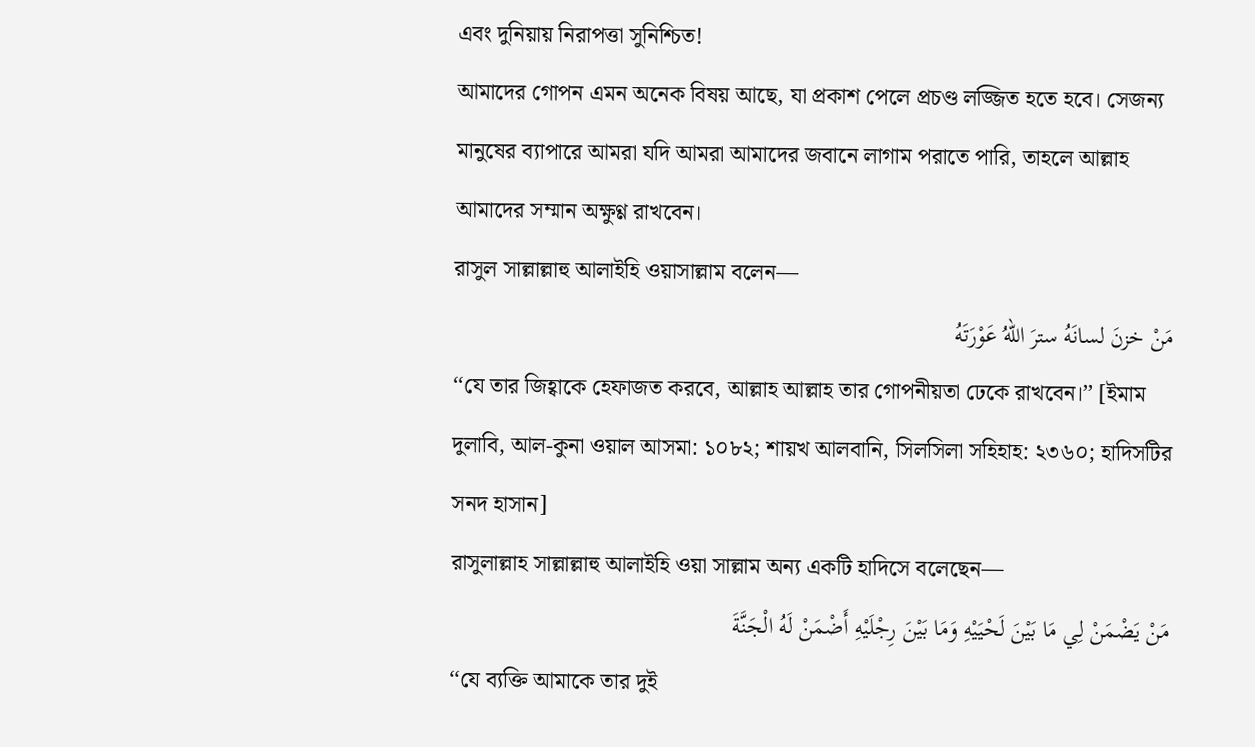এবং দুনিয়ায় নিরাপত্তা সুনিশ্চিত!
আমাদের গোপন এমন অনেক বিষয় আছে, যা প্রকাশ পেলে প্রচণ্ড লজ্জিত হতে হবে। সেজন্য মানুষের ব্যাপারে আমরা যদি আমরা আমাদের জবানে লাগাম পরাতে পারি, তাহলে আল্লাহ আমাদের সম্মান অক্ষুণ্ণ রাখবেন।
রাসুল সাল্লাল্লাহু আলাইহি ওয়াসাল্লাম বলেন—
مَنْ خزنَ لسانَهُ سترَ اللهُ عَوْرَتَهُ
‘‘যে তার জিহ্বাকে হেফাজত করবে, আল্লাহ আল্লাহ তার গোপনীয়তা ঢেকে রাখবেন।’’ [ইমাম দুলাবি, আল-কুনা ওয়াল আসমা: ১০৮২; শায়খ আলবানি, সিলসিলা সহিহাহ: ২৩৬০; হাদিসটির সনদ হাসান]
রাসুলাল্লাহ সাল্লাল্লাহু আলাইহি ওয়া সাল্লাম অন্য একটি হাদিসে বলেছেন—
مَنْ يَضْمَنْ لِي مَا بَيْنَ لَحْيَيْهِ وَمَا بَيْنَ رِجْلَيْهِ أَضْمَنْ لَهُ الْجَنَّةَ
‘‘যে ব্যক্তি আমাকে তার দুই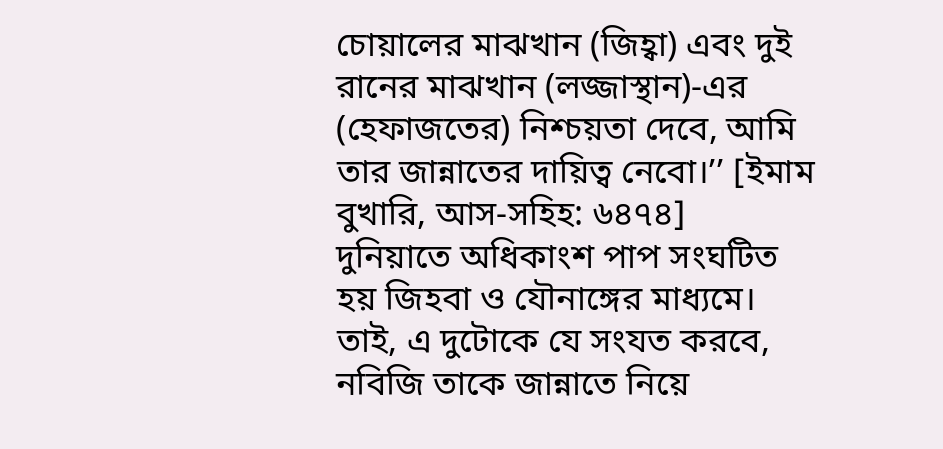চোয়ালের মাঝখান (জিহ্বা) এবং দুই রানের মাঝখান (লজ্জাস্থান)-এর (হেফাজতের) নিশ্চয়তা দেবে, আমি তার জান্নাতের দায়িত্ব নেবো।’’ [ইমাম বুখারি, আস-সহিহ: ৬৪৭৪]
দুনিয়াতে অধিকাংশ পাপ সংঘটিত হয় জিহবা ও যৌনাঙ্গের মাধ্যমে। তাই, এ দুটোকে যে সংযত করবে, নবিজি তাকে জান্নাতে নিয়ে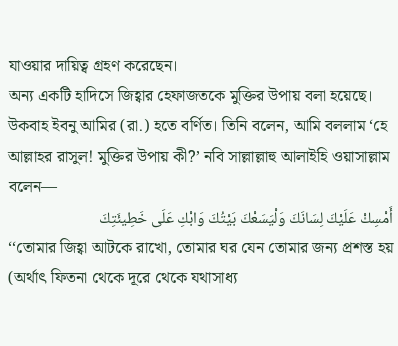যাওয়ার দায়িত্ব গ্রহণ করেছেন।
অন্য একটি হাদিসে জিহ্বার হেফাজতকে মুক্তির উপায় বলা হয়েছে।
উকবাহ ইবনু আমির (রা.) হতে বর্ণিত। তিনি বলেন, আমি বললাম ‘হে আল্লাহর রাসুল! মুক্তির উপায় কী?’ নবি সাল্লাল্লাহু আলাইহি ওয়াসাল্লাম বলেন—
أَمْسِكْ عَلَيْكَ لِسَانَكَ وَلْيَسَعْكَ بَيْتُكَ وَابْكِ عَلَى خَطِيئَتِكَ
‘‘তোমার জিহ্বা আটকে রাখো, তোমার ঘর যেন তোমার জন্য প্রশস্ত হয় (অর্থাৎ ফিতনা থেকে দূরে থেকে যথাসাধ্য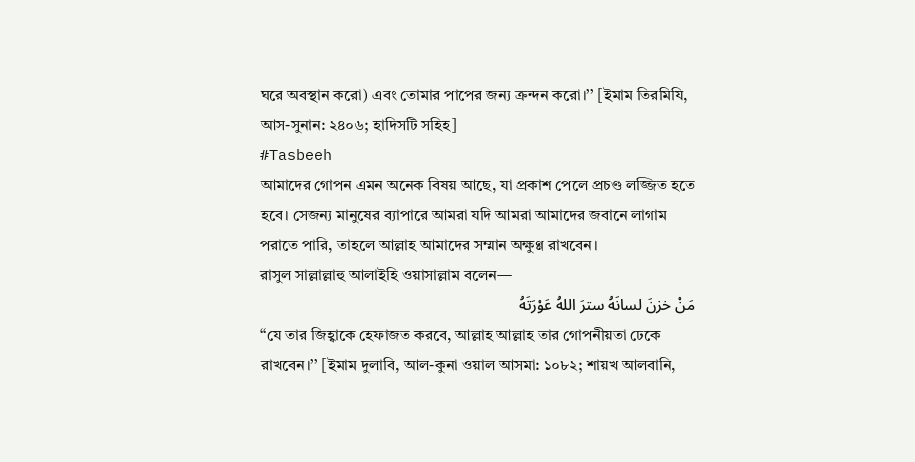ঘরে অবস্থান করো) এবং তোমার পাপের জন্য ক্রন্দন করো।’’ [ইমাম তিরমিযি, আস-সুনান: ২৪০৬; হাদিসটি সহিহ]
#Tasbeeh
আমাদের গোপন এমন অনেক বিষয় আছে, যা প্রকাশ পেলে প্রচণ্ড লজ্জিত হতে হবে। সেজন্য মানুষের ব্যাপারে আমরা যদি আমরা আমাদের জবানে লাগাম পরাতে পারি, তাহলে আল্লাহ আমাদের সম্মান অক্ষুণ্ণ রাখবেন।
রাসুল সাল্লাল্লাহু আলাইহি ওয়াসাল্লাম বলেন—
مَنْ خزنَ لسانَهُ سترَ اللهُ عَوْرَتَهُ
‘‘যে তার জিহ্বাকে হেফাজত করবে, আল্লাহ আল্লাহ তার গোপনীয়তা ঢেকে রাখবেন।’’ [ইমাম দুলাবি, আল-কুনা ওয়াল আসমা: ১০৮২; শায়খ আলবানি,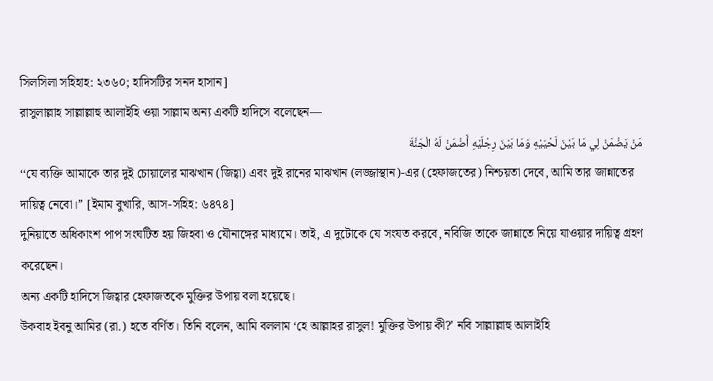সিলসিলা সহিহাহ: ২৩৬০; হাদিসটির সনদ হাসান]
রাসুলাল্লাহ সাল্লাল্লাহু আলাইহি ওয়া সাল্লাম অন্য একটি হাদিসে বলেছেন—
مَنْ يَضْمَنْ لِي مَا بَيْنَ لَحْيَيْهِ وَمَا بَيْنَ رِجْلَيْهِ أَضْمَنْ لَهُ الْجَنَّةَ
‘‘যে ব্যক্তি আমাকে তার দুই চোয়ালের মাঝখান (জিহ্বা) এবং দুই রানের মাঝখান (লজ্জাস্থান)-এর (হেফাজতের) নিশ্চয়তা দেবে, আমি তার জান্নাতের দায়িত্ব নেবো।’’ [ইমাম বুখারি, আস-সহিহ: ৬৪৭৪]
দুনিয়াতে অধিকাংশ পাপ সংঘটিত হয় জিহবা ও যৌনাঙ্গের মাধ্যমে। তাই, এ দুটোকে যে সংযত করবে, নবিজি তাকে জান্নাতে নিয়ে যাওয়ার দায়িত্ব গ্রহণ করেছেন।
অন্য একটি হাদিসে জিহ্বার হেফাজতকে মুক্তির উপায় বলা হয়েছে।
উকবাহ ইবনু আমির (রা.) হতে বর্ণিত। তিনি বলেন, আমি বললাম ‘হে আল্লাহর রাসুল! মুক্তির উপায় কী?’ নবি সাল্লাল্লাহু আলাইহি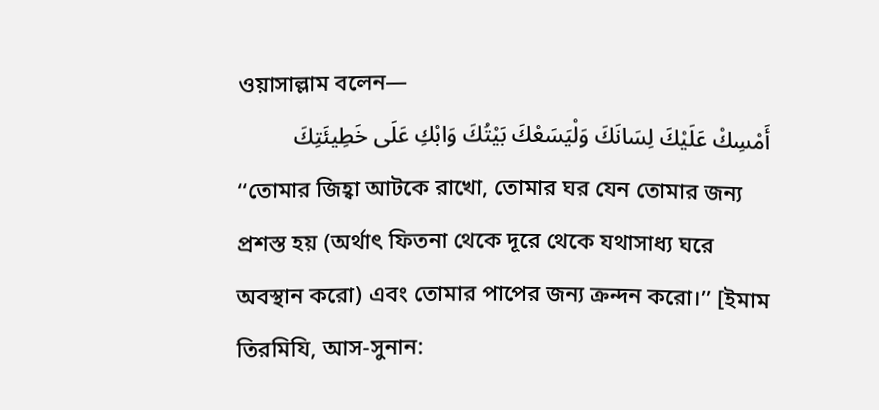ওয়াসাল্লাম বলেন—
أَمْسِكْ عَلَيْكَ لِسَانَكَ وَلْيَسَعْكَ بَيْتُكَ وَابْكِ عَلَى خَطِيئَتِكَ
‘‘তোমার জিহ্বা আটকে রাখো, তোমার ঘর যেন তোমার জন্য প্রশস্ত হয় (অর্থাৎ ফিতনা থেকে দূরে থেকে যথাসাধ্য ঘরে অবস্থান করো) এবং তোমার পাপের জন্য ক্রন্দন করো।’’ [ইমাম তিরমিযি, আস-সুনান: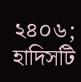২৪০৬; হাদিসটি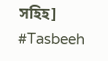সহিহ]
#Tasbeeh